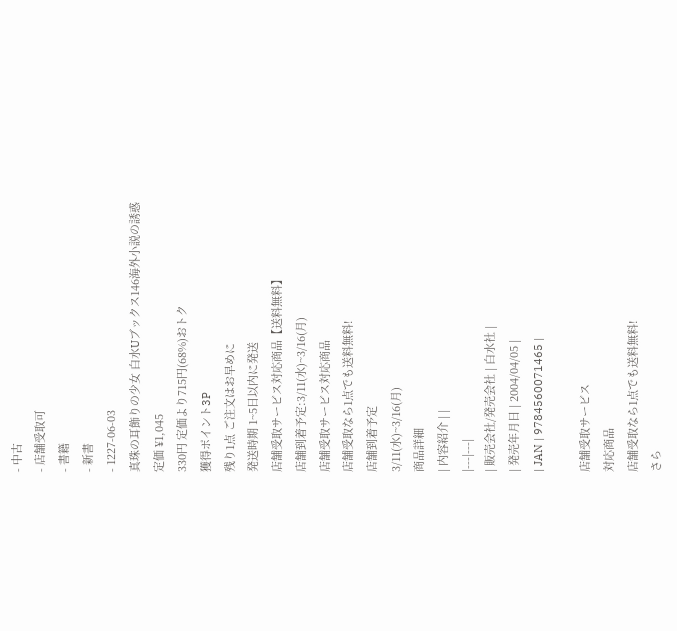- 中古
- 店舗受取可
- 書籍
- 新書
- 1227-06-03
真珠の耳飾りの少女 白水Uブックス146海外小説の誘惑
定価 ¥1,045
330円 定価より715円(68%)おトク
獲得ポイント3P
残り1点 ご注文はお早めに
発送時期 1~5日以内に発送
店舗受取サービス対応商品【送料無料】
店舗到着予定:3/11(水)~3/16(月)
店舗受取サービス対応商品
店舗受取なら1点でも送料無料!
店舗到着予定
3/11(水)~3/16(月)
商品詳細
| 内容紹介 | |
|---|---|
| 販売会社/発売会社 | 白水社 |
| 発売年月日 | 2004/04/05 |
| JAN | 9784560071465 |

店舗受取サービス
対応商品
店舗受取なら1点でも送料無料!
さら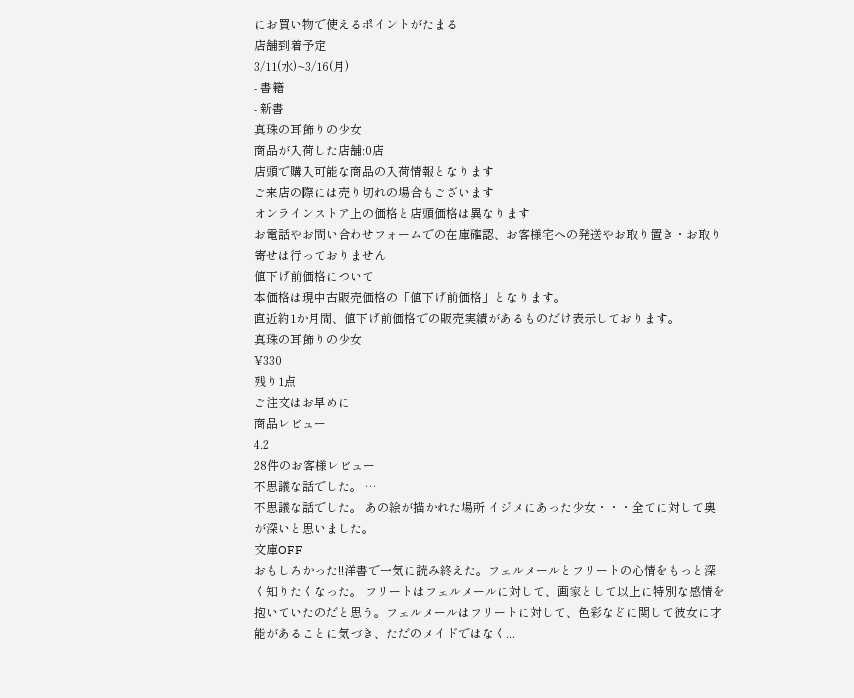にお買い物で使えるポイントがたまる
店舗到着予定
3/11(水)~3/16(月)
- 書籍
- 新書
真珠の耳飾りの少女
商品が入荷した店舗:0店
店頭で購入可能な商品の入荷情報となります
ご来店の際には売り切れの場合もございます
オンラインストア上の価格と店頭価格は異なります
お電話やお問い合わせフォームでの在庫確認、お客様宅への発送やお取り置き・お取り寄せは行っておりません
値下げ前価格について
本価格は現中古販売価格の「値下げ前価格」となります。
直近約1か月間、値下げ前価格での販売実績があるものだけ表示しております。
真珠の耳飾りの少女
¥330
残り1点
ご注文はお早めに
商品レビュー
4.2
28件のお客様レビュー
不思議な話でした。 …
不思議な話でした。 あの絵が描かれた場所 イジメにあった少女・・・全てに対して奥が深いと思いました。
文庫OFF
おもしろかった!!洋書で一気に読み終えた。フェルメールとフリートの心情をもっと深く知りたくなった。 フリートはフェルメールに対して、画家として以上に特別な感情を抱いていたのだと思う。フェルメールはフリートに対して、色彩などに関して彼女に才能があることに気づき、ただのメイドではなく...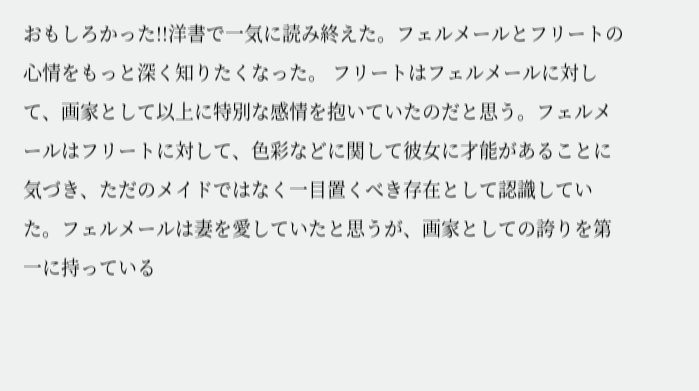おもしろかった!!洋書で一気に読み終えた。フェルメールとフリートの心情をもっと深く知りたくなった。 フリートはフェルメールに対して、画家として以上に特別な感情を抱いていたのだと思う。フェルメールはフリートに対して、色彩などに関して彼女に才能があることに気づき、ただのメイドではなく一目置くべき存在として認識していた。フェルメールは妻を愛していたと思うが、画家としての誇りを第一に持っている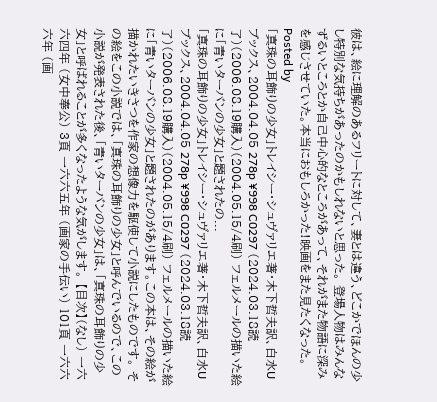彼は、絵に理解のあるフリートに対して、妻とは違う、どこかでほんの少し特別な気持ちがあったのかもしれないと思った。 登場人物はみんなずるいところとか自己中心的なところがあって、それがまた物語に深みを感じさせていた。本当におもしろかった!映画をまた見たくなった。
Posted by
「真珠の耳飾りの少女」トレイシー・シュヴァリエ著・木下哲夫訳、白水Uブックス、2004.04.05 278p ¥998 C0297 (2024.03.18読了)(2006.08.19購入)(2004.05.15/4刷) フェルメールの描いた絵に「青いターバンの少女」と題されたの...
「真珠の耳飾りの少女」トレイシー・シュヴァリエ著・木下哲夫訳、白水Uブックス、2004.04.05 278p ¥998 C0297 (2024.03.18読了)(2006.08.19購入)(2004.05.15/4刷) フェルメールの描いた絵に「青いターバンの少女」と題されたのがあります。この本は、その絵が描かれたいきさつを作家の想像力を駆使して小説にしたものです。 その絵をこの小説では、「真珠の耳飾りの少女」と呼んでいるので、この小説が発表された後、「青いターバンの少女」は、「真珠の耳飾りの少女」と呼ばれることが多くなったような気がします。 【目次】(なし) 一六六四年 (女中奉公) 3頁 一六六五年 (画家の手伝い) 101頁 一六六六年 (画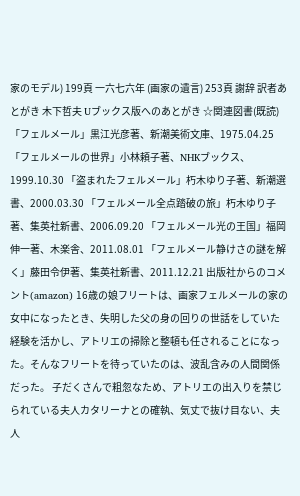家のモデル) 199頁 一六七六年 (画家の遺言) 253頁 謝辞 訳者あとがき 木下哲夫 Uブックス版へのあとがき ☆関連図書(既読) 「フェルメール」黒江光彦著、新潮美術文庫、1975.04.25 「フェルメールの世界」小林頼子著、NHKブックス、1999.10.30 「盗まれたフェルメール」朽木ゆり子著、新潮選書、2000.03.30 「フェルメール全点踏破の旅」朽木ゆり子著、集英社新書、2006.09.20 「フェルメール光の王国」福岡伸一著、木楽舎、2011.08.01 「フェルメール静けさの謎を解く」藤田令伊著、集英社新書、2011.12.21 出版社からのコメント(amazon) 16歳の娘フリートは、画家フェルメールの家の女中になったとき、失明した父の身の回りの世話をしていた経験を活かし、アトリエの掃除と整頓も任されることになった。そんなフリートを待っていたのは、波乱含みの人間関係だった。 子だくさんで粗忽なため、アトリエの出入りを禁じられている夫人カタリーナとの確執、気丈で抜け目ない、夫人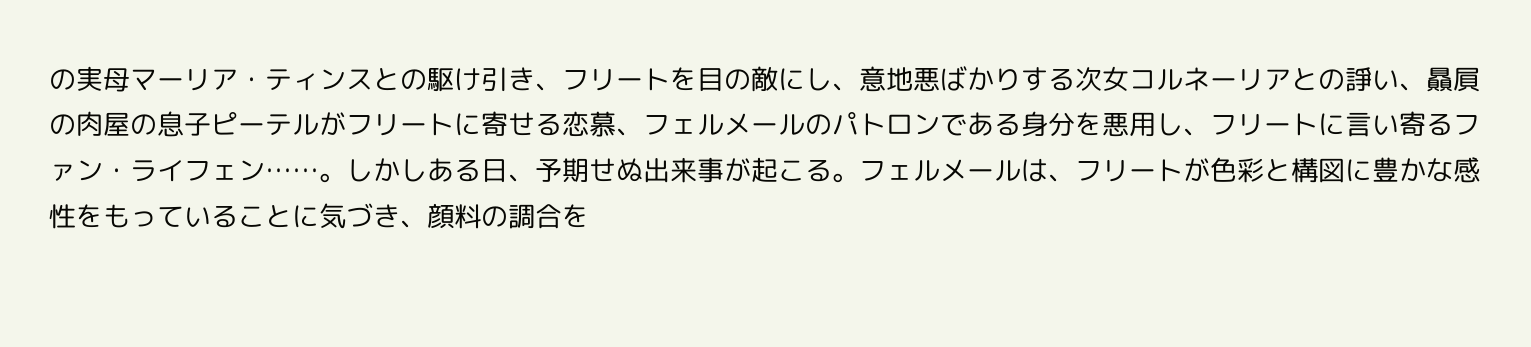の実母マーリア・ティンスとの駆け引き、フリートを目の敵にし、意地悪ばかりする次女コルネーリアとの諍い、贔屓の肉屋の息子ピーテルがフリートに寄せる恋慕、フェルメールのパトロンである身分を悪用し、フリートに言い寄るファン・ライフェン……。しかしある日、予期せぬ出来事が起こる。フェルメールは、フリートが色彩と構図に豊かな感性をもっていることに気づき、顔料の調合を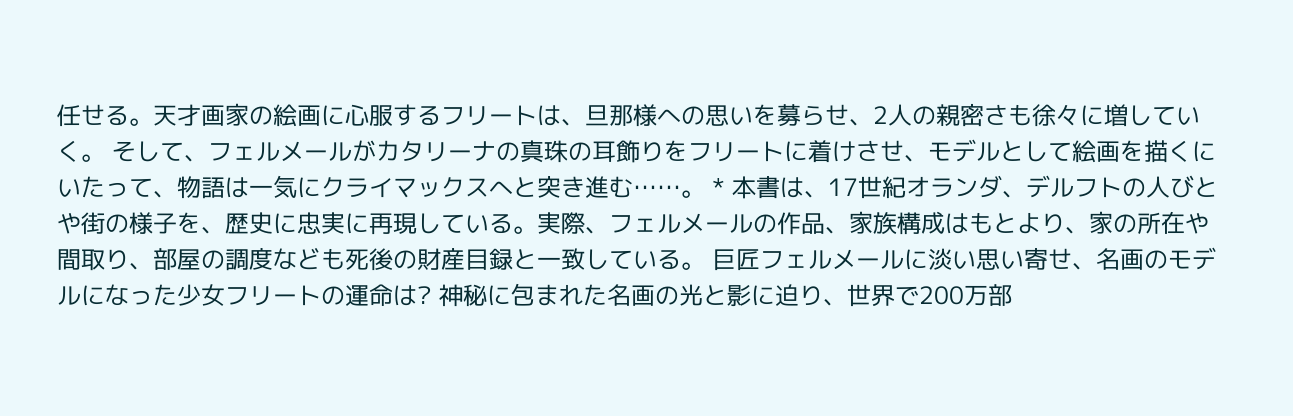任せる。天才画家の絵画に心服するフリートは、旦那様への思いを募らせ、2人の親密さも徐々に増していく。 そして、フェルメールがカタリーナの真珠の耳飾りをフリートに着けさせ、モデルとして絵画を描くにいたって、物語は一気にクライマックスへと突き進む……。 * 本書は、17世紀オランダ、デルフトの人びとや街の様子を、歴史に忠実に再現している。実際、フェルメールの作品、家族構成はもとより、家の所在や間取り、部屋の調度なども死後の財産目録と一致している。 巨匠フェルメールに淡い思い寄せ、名画のモデルになった少女フリートの運命は? 神秘に包まれた名画の光と影に迫り、世界で200万部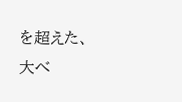を超えた、大べ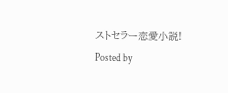ストセラー恋愛小説!
Posted by